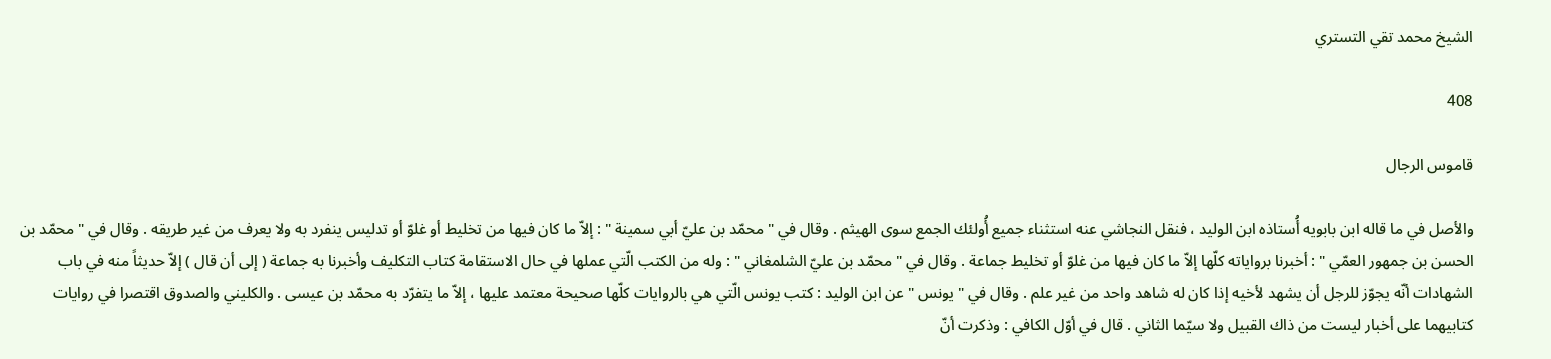الشيخ محمد تقي التستري

408

قاموس الرجال

والأصل في ما قاله ابن بابويه أُستاذه ابن الوليد ، فنقل النجاشي عنه استثناء جميع أُولئك الجمع سوى الهيثم . وقال في " محمّد بن عليّ أبي سمينة " : إلاّ ما كان فيها من تخليط أو غلوّ أو تدليس ينفرد به ولا يعرف من غير طريقه . وقال في " محمّد بن الحسن بن جمهور العمّي " : أخبرنا برواياته كلّها إلاّ ما كان فيها من غلوّ أو تخليط جماعة . وقال في " محمّد بن عليّ الشلمغاني " : وله من الكتب الّتي عملها في حال الاستقامة كتاب التكليف وأخبرنا به جماعة ( إلى أن قال ) إلاّ حديثاً منه في باب الشهادات أنّه يجوّز للرجل أن يشهد لأخيه إذا كان له شاهد واحد من غير علم . وقال في " يونس " عن ابن الوليد : كتب يونس الّتي هي بالروايات كلّها صحيحة معتمد عليها ، إلاّ ما يتفرّد به محمّد بن عيسى . والكليني والصدوق اقتصرا في روايات كتابيهما على أخبار ليست من ذاك القبيل ولا سيّما الثاني . قال في أوّل الكافي : وذكرت أنّ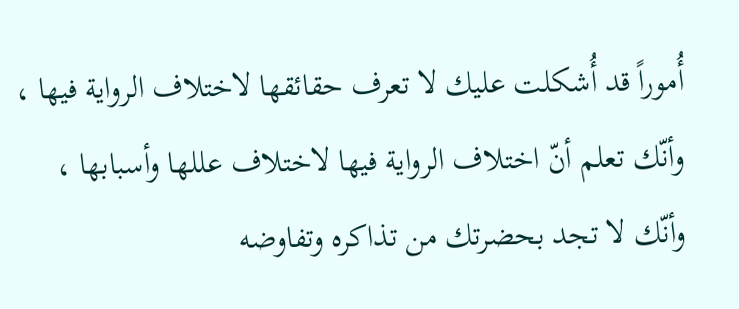أُموراً قد أُشكلت عليك لا تعرف حقائقها لاختلاف الرواية فيها ، وأنّك تعلم أنّ اختلاف الرواية فيها لاختلاف عللها وأسبابها ، وأنّك لا تجد بحضرتك من تذاكره وتفاوضه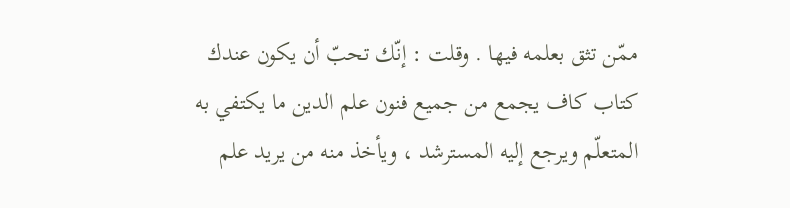ممّن تثق بعلمه فيها . وقلت : إنّك تحبّ أن يكون عندك كتاب كاف يجمع من جميع فنون علم الدين ما يكتفي به المتعلّم ويرجع إليه المسترشد ، ويأخذ منه من يريد علم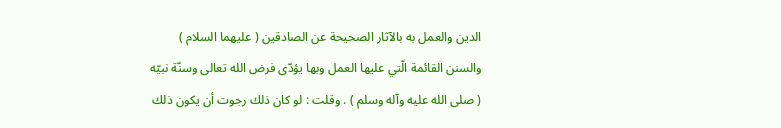الدين والعمل به بالآثار الصحيحة عن الصادقين ( عليهما السلام ) والسنن القائمة الّتي عليها العمل وبها يؤدّى فرض الله تعالى وسنّة نبيّه ( صلى الله عليه وآله وسلم ) . وقلت : لو كان ذلك رجوت أن يكون ذلك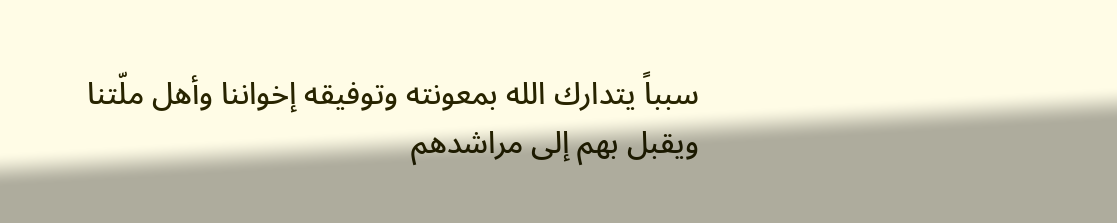سبباً يتدارك الله بمعونته وتوفيقه إخواننا وأهل ملّتنا ويقبل بهم إلى مراشدهم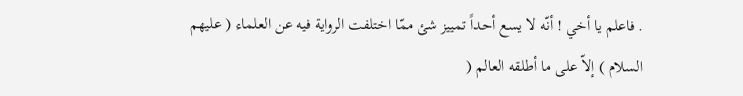. فاعلم يا أخي ! أنّه لا يسع أحداً تمييز شئ ممّا اختلفت الرواية فيه عن العلماء ( عليهم السلام ) إلاّ على ما أطلقه العالم (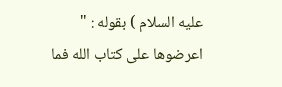عليه السلام ) بقوله : " اعرضوها على كتاب الله فما